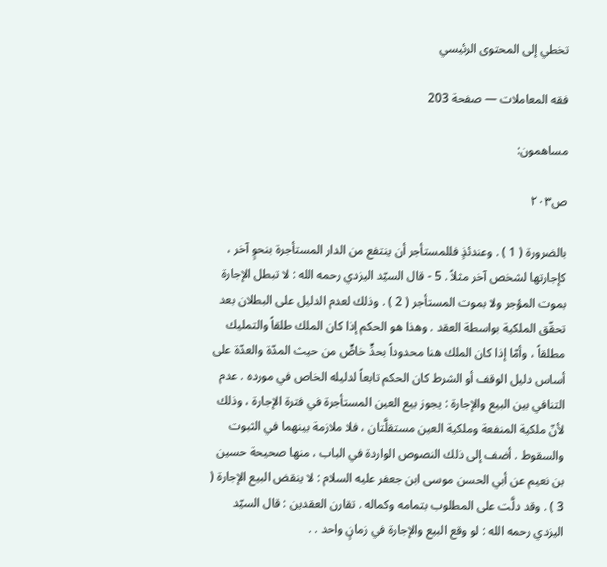تخطي إلى المحتوى الرئيسي

فقه المعاملات — صفحة 203

مساهمون:

ص٢٠٣

بالضرورة ( 1 ) . وعندئذٍ فللمستأجر أن ينتفع من الدار المستأجرة بنحوٍ آخر ، كإجارتها لشخص آخر مثلاً . 5 - قال السيّد اليزدي رحمه الله : لا تبطل الإجارة بموت المؤجر ولا بموت المستأجر ( 2 ) . وذلك لعدم الدليل على البطلان بعد تحقّق الملكية بواسطة العقد . وهذا هو الحكم إذا كان الملك طلقاً والتمليك مطلقاً ، وأمّا إذا كان الملك هنا محدوداً بحدٍّ خاصٍّ من حيث المدّة والعدّة على أساس دليل الوقف أو الشرط كان الحكم تابعاً لدليله الخاص في مورده . عدم التنافي بين البيع والإجارة : يجوز بيع العين المستأجرة في فترة الإجارة ، وذلك لأنّ ملكية المنفعة وملكية العين مستقلَّتان ، فلا ملازمة بينهما في الثبوت والسقوط . أضف إلى ذلك النصوص الواردة في الباب ، منها صحيحة حسين بن نعيم عن أبي الحسن موسى ابن جعفر عليه السلام : لا ينقض البيع الإجارة ( 3 ) . وقد دلَّت على المطلوب بتمامه وكماله . تقارن العقدين : قال السيّد اليزدي رحمه الله : لو وقع البيع والإجارة في زمانٍ واحد . .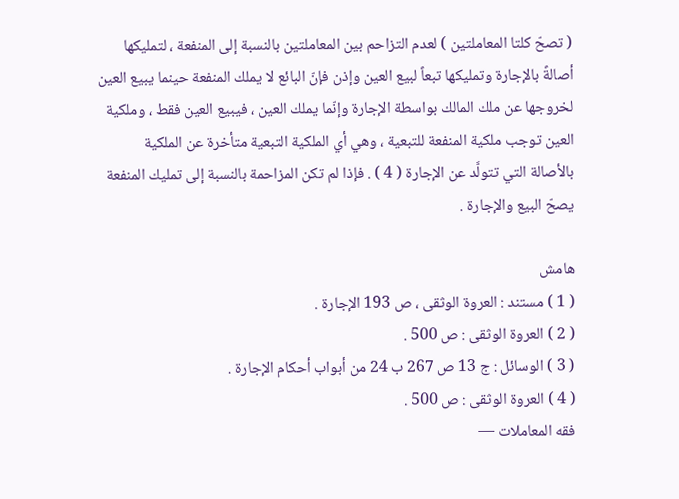( تصحّ كلتا المعاملتين ) لعدم التزاحم بين المعاملتين بالنسبة إلى المنفعة ، لتمليكها أصالةً بالإجارة وتمليكها تبعاً لبيع العين وإذن فإنّ البائع لا يملك المنفعة حينما يبيع العين لخروجها عن ملك المالك بواسطة الإجارة وإنّما يملك العين ، فيبيع العين فقط ، وملكية العين توجب ملكية المنفعة للتبعية ، وهي أي الملكية التبعية متأخرة عن الملكية بالأصالة التي تتولَّد عن الإجارة ( 4 ) . فإذا لم تكن المزاحمة بالنسبة إلى تمليك المنفعة يصحّ البيع والإجارة .

هامش
( 1 ) مستند : العروة الوثقى ، ص 193 الإجارة .
( 2 ) العروة الوثقى : ص 500 .
( 3 ) الوسائل : ج 13 ص 267 ب 24 من أبواب أحكام الإجارة .
( 4 ) العروة الوثقى : ص 500 .
فقه المعاملات —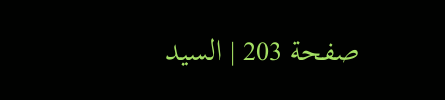صفحة 203 | السيد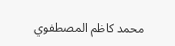محمد كاظم المصطفوي